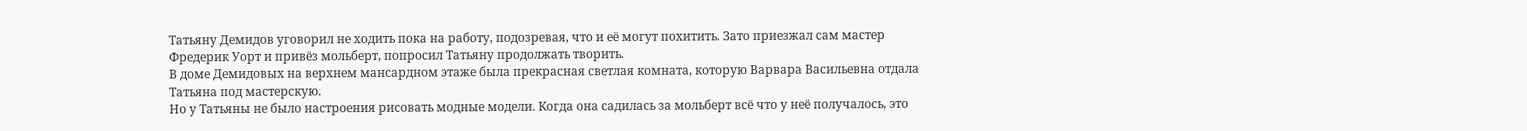Татьяну Демидов уговорил не ходить пока на работу, подозревая, что и её могут похитить. Зато приезжал сам мастер Фредерик Уорт и привёз мольберт, попросил Татьяну продолжать творить.
В доме Демидовых на верхнем мансардном этаже была прекрасная светлая комната, которую Варвара Васильевна отдала Татьяна под мастерскую.
Но у Татьяны не было настроения рисовать модные модели. Когда она садилась за мольберт всё что у неё получалось, это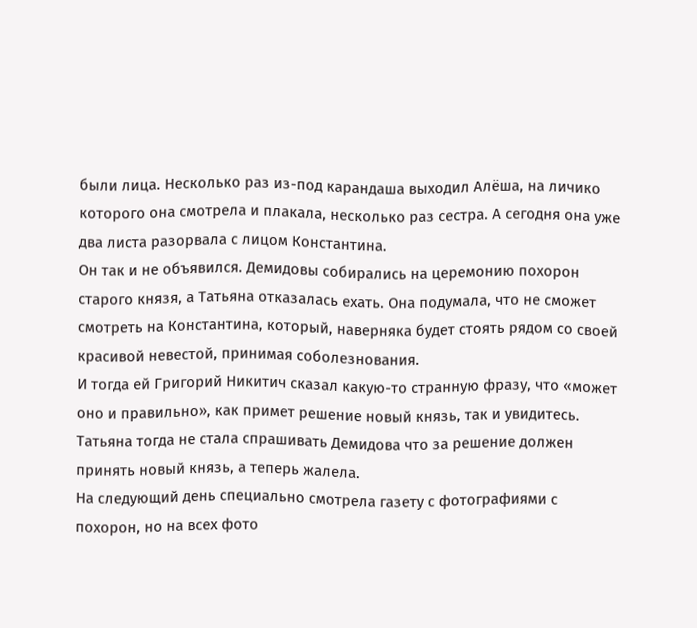были лица. Несколько раз из-под карандаша выходил Алёша, на личико которого она смотрела и плакала, несколько раз сестра. А сегодня она уже два листа разорвала с лицом Константина.
Он так и не объявился. Демидовы собирались на церемонию похорон старого князя, а Татьяна отказалась ехать. Она подумала, что не сможет смотреть на Константина, который, наверняка будет стоять рядом со своей красивой невестой, принимая соболезнования.
И тогда ей Григорий Никитич сказал какую-то странную фразу, что «может оно и правильно», как примет решение новый князь, так и увидитесь.
Татьяна тогда не стала спрашивать Демидова что за решение должен принять новый князь, а теперь жалела.
На следующий день специально смотрела газету с фотографиями с похорон, но на всех фото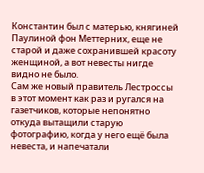Константин был с матерью, княгиней Паулиной фон Меттерних, еще не старой и даже сохранившей красоту женщиной, а вот невесты нигде видно не было.
Сам же новый правитель Лестроссы в этот момент как раз и ругался на газетчиков, которые непонятно откуда вытащили старую фотографию, когда у него ещё была невеста, и напечатали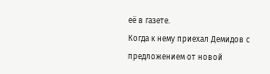её в газете.
Когда к нему приехал Демидов с предложением от новой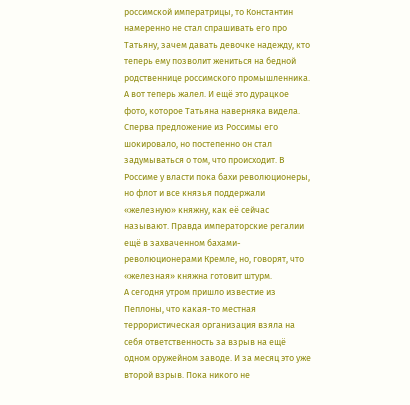россимской императрицы, то Константин намеренно не стал спрашивать его про Татьяну, зачем давать девочке надежду, кто теперь ему позволит жениться на бедной родственнице россимского промышленника.
А вот теперь жалел. И ещё это дурацкое фото, которое Татьяна наверняка видела.
Сперва предложение из Россимы его шокировало, но постепенно он стал задумываться о том, что происходит. В Россиме у власти пока бахи революционеры, но флот и все князья поддержали «железную» княжну, как её сейчас называют. Правда императорские регалии ещё в захваченном бахами-революционерами Кремле, но, говорят, что «железная» княжна готовит штурм.
А сегодня утром пришло известие из Пеплоны, что какая-то местная террористическая организация взяла на себя ответственность за взрыв на ещё одном оружейном заводе. И за месяц это уже второй взрыв. Пока никого не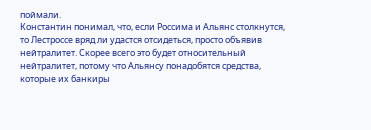поймали.
Константин понимал, что, если Россима и Альянс столкнутся, то Лестроссе вряд ли удастся отсидеться, просто объявив нейтралитет. Скорее всего это будет относительный нейтралитет, потому что Альянсу понадобятся средства, которые их банкиры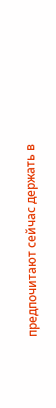предпочитают сейчас держать в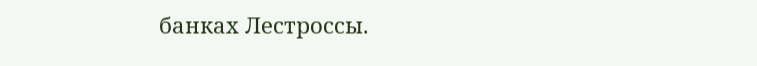банках Лестроссы.